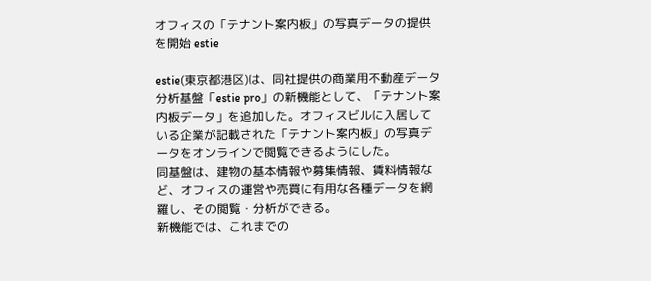オフィスの「テナント案内板」の写真データの提供を開始 estie

estie(東京都港区)は、同社提供の商業用不動産データ分析基盤「estie pro」の新機能として、「テナント案内板データ」を追加した。オフィスビルに入居している企業が記載された「テナント案内板」の写真データをオンラインで閲覧できるようにした。
同基盤は、建物の基本情報や募集情報、賃料情報など、オフィスの運営や売買に有用な各種データを網羅し、その閲覧・分析ができる。
新機能では、これまでの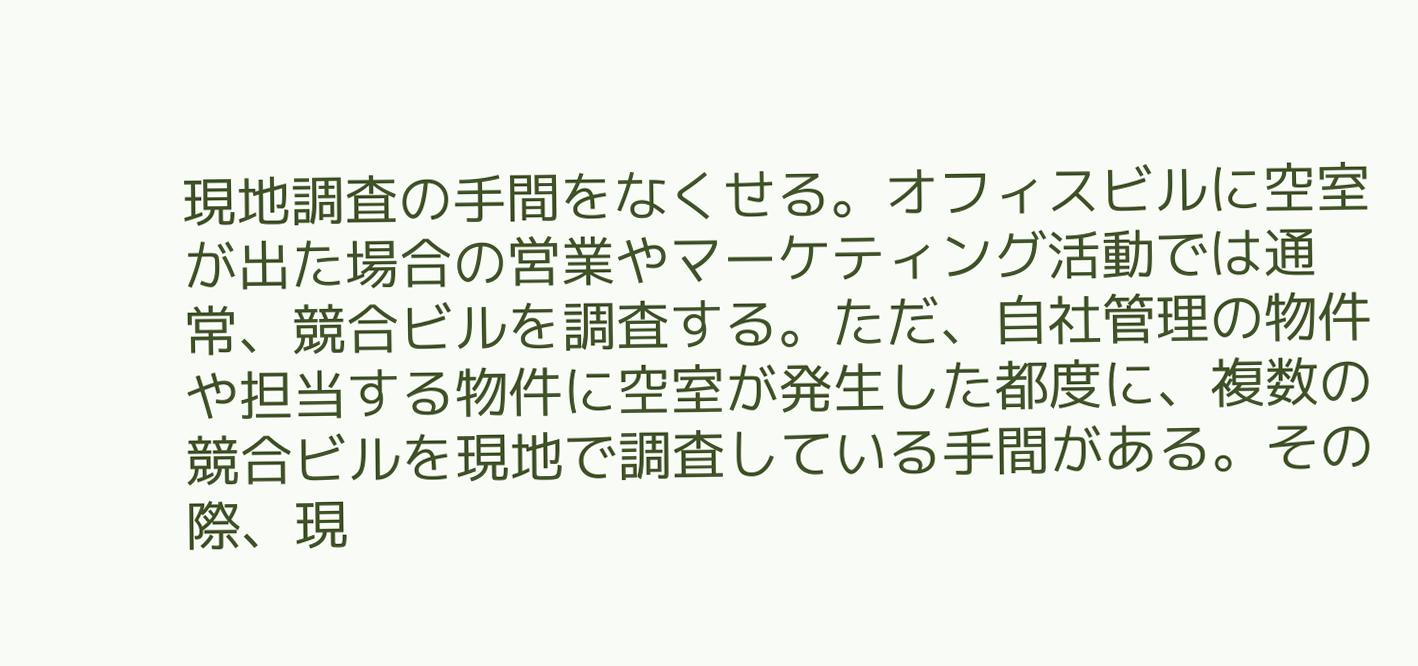現地調査の手間をなくせる。オフィスビルに空室が出た場合の営業やマーケティング活動では通常、競合ビルを調査する。ただ、自社管理の物件や担当する物件に空室が発生した都度に、複数の競合ビルを現地で調査している手間がある。その際、現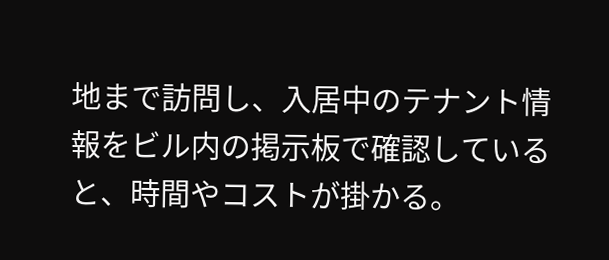地まで訪問し、入居中のテナント情報をビル内の掲示板で確認していると、時間やコストが掛かる。